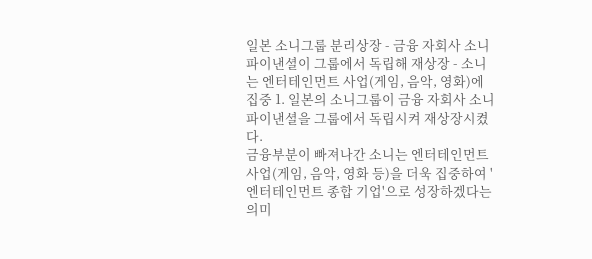일본 소니그룹 분리상장 - 금융 자회사 소니파이낸셜이 그룹에서 독립해 재상장 - 소니는 엔터테인먼트 사업(게임, 음악, 영화)에 집중 1. 일본의 소니그룹이 금융 자회사 소니파이낸셜을 그룹에서 독립시켜 재상장시켰다.
금융부분이 빠져나간 소니는 엔터테인먼트 사업(게임, 음악, 영화 등)을 더욱 집중하여 '엔터테인먼트 종합 기업'으로 성장하겠다는 의미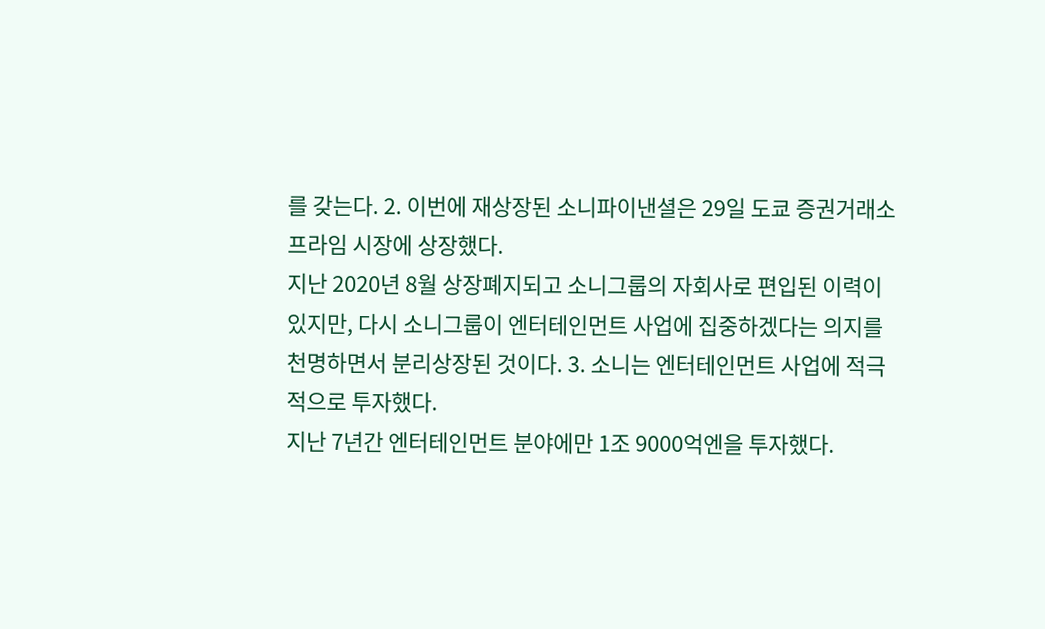를 갖는다. 2. 이번에 재상장된 소니파이낸셜은 29일 도쿄 증권거래소 프라임 시장에 상장했다.
지난 2020년 8월 상장폐지되고 소니그룹의 자회사로 편입된 이력이 있지만, 다시 소니그룹이 엔터테인먼트 사업에 집중하겠다는 의지를 천명하면서 분리상장된 것이다. 3. 소니는 엔터테인먼트 사업에 적극적으로 투자했다.
지난 7년간 엔터테인먼트 분야에만 1조 9000억엔을 투자했다.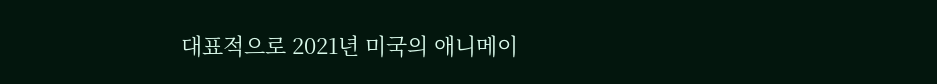대표적으로 2021년 미국의 애니메이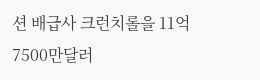션 배급사 크런치롤을 11억 7500만달러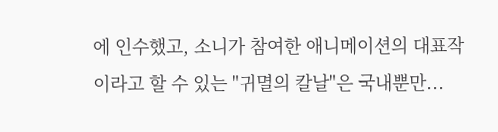에 인수했고, 소니가 참여한 애니메이션의 대표작이라고 할 수 있는 "귀멸의 칼날"은 국내뿐만...